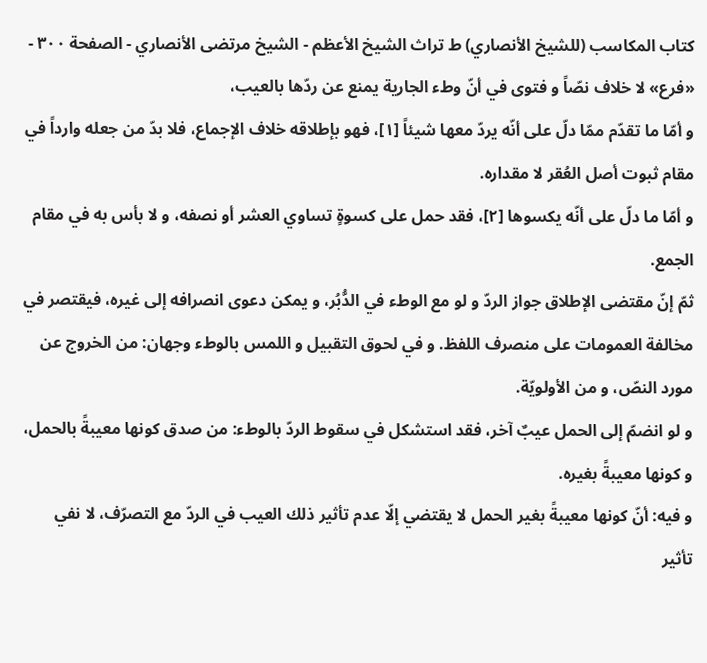كتاب المكاسب (للشيخ الأنصاري) ط تراث الشيخ الأعظم - الشيخ مرتضى الأنصاري - الصفحة ٣٠٠ - «فرع» لا خلاف نصّاً و فتوى في أنّ وطء الجارية يمنع عن ردّها بالعيب،
و أمّا ما تقدّم ممّا دلّ على أنّه يردّ معها شيئاً [١]، فهو بإطلاقه خلاف الإجماع، فلا بدّ من جعله وارداً في مقام ثبوت أصل العُقر لا مقداره.
و أمّا ما دلّ على أنّه يكسوها [٢]، فقد حمل على كسوةٍ تساوي العشر أو نصفه، و لا بأس به في مقام الجمع.
ثمّ إنّ مقتضى الإطلاق جواز الردّ و لو مع الوطء في الدُّبُر، و يمكن دعوى انصرافه إلى غيره، فيقتصر في مخالفة العمومات على منصرف اللفظ. و في لحوق التقبيل و اللمس بالوطء وجهان: من الخروج عن مورد النصّ، و من الأولويّة.
و لو انضمّ إلى الحمل عيبٌ آخر، فقد استشكل في سقوط الردّ بالوطء: من صدق كونها معيبةً بالحمل، و كونها معيبةً بغيره.
و فيه: أنّ كونها معيبةً بغير الحمل لا يقتضي إلّا عدم تأثير ذلك العيب في الردّ مع التصرّف، لا نفي تأثير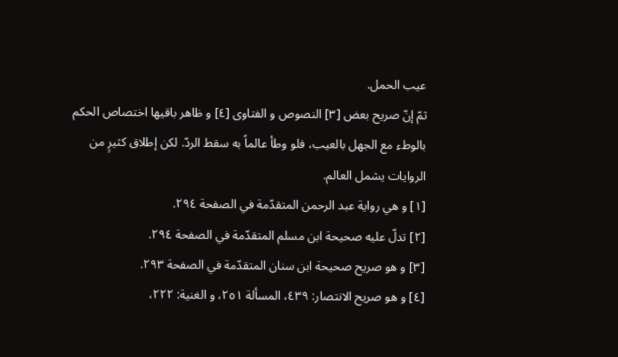عيب الحمل.
ثمّ إنّ صريح بعض [٣] النصوص و الفتاوى [٤] و ظاهر باقيها اختصاص الحكم بالوطء مع الجهل بالعيب، فلو وطأ عالماً به سقط الردّ. لكن إطلاق كثيرٍ من الروايات يشمل العالم.
[١] و هي رواية عبد الرحمن المتقدّمة في الصفحة ٢٩٤.
[٢] تدلّ عليه صحيحة ابن مسلم المتقدّمة في الصفحة ٢٩٤.
[٣] و هو صريح صحيحة ابن سنان المتقدّمة في الصفحة ٢٩٣.
[٤] و هو صريح الانتصار: ٤٣٩، المسألة ٢٥١، و الغنية: ٢٢٢،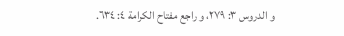و الدروس ٣: ٢٧٩، و راجع مفتاح الكرامة ٤: ٦٣٤.